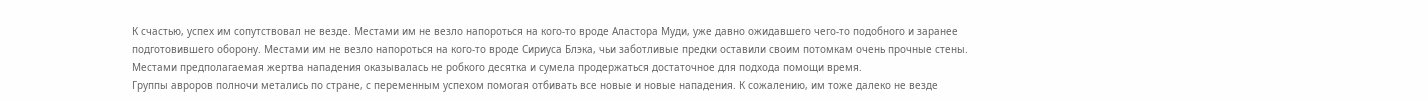К счастью, успех им сопутствовал не везде. Местами им не везло напороться на кого-то вроде Аластора Муди, уже давно ожидавшего чего-то подобного и заранее подготовившего оборону. Местами им не везло напороться на кого-то вроде Сириуса Блэка, чьи заботливые предки оставили своим потомкам очень прочные стены. Местами предполагаемая жертва нападения оказывалась не робкого десятка и сумела продержаться достаточное для подхода помощи время.
Группы авроров полночи метались по стране, с переменным успехом помогая отбивать все новые и новые нападения. К сожалению, им тоже далеко не везде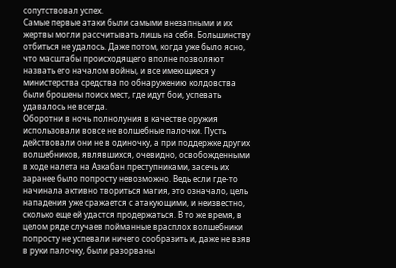сопутствовал успех.
Самые первые атаки были самыми внезапными и их жертвы могли рассчитывать лишь на себя. Большинству отбиться не удалось. Даже потом, когда уже было ясно, что масштабы происходящего вполне позволяют назвать его началом войны, и все имеющиеся у министерства средства по обнаружению колдовства были брошены поиск мест, где идут бои, успевать удавалось не всегда.
Оборотни в ночь полнолуния в качестве оружия использовали вовсе не волшебные палочки. Пусть действовали они не в одиночку, а при поддержке других волшебников, являвшихся, очевидно, освобожденными в ходе налета на Азкабан преступниками, засечь их заранее было попросту невозможно. Ведь если где-то начинала активно твориться магия, это означало, цель нападения уже сражается с атакующими, и неизвестно, сколько еще ей удастся продержаться. В то же время, в целом ряде случаев пойманные врасплох волшебники попросту не успевали ничего сообразить и, даже не взяв в руки палочку, были разорваны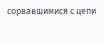сорвавшимися с цепи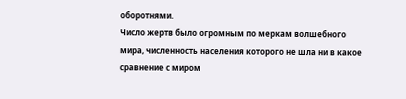оборотнями.
Число жертв было огромным по меркам волшебного мира, численность населения которого не шла ни в какое сравнение с миром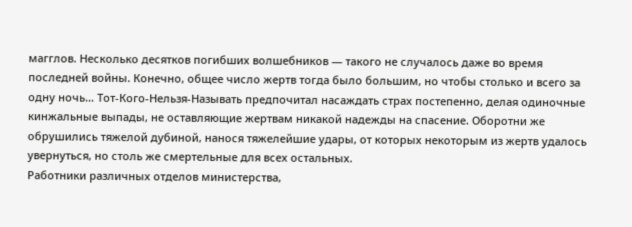магглов. Несколько десятков погибших волшебников — такого не случалось даже во время последней войны. Конечно, общее число жертв тогда было большим, но чтобы столько и всего за одну ночь… Тот-Кого-Нельзя-Называть предпочитал насаждать страх постепенно, делая одиночные кинжальные выпады, не оставляющие жертвам никакой надежды на спасение. Оборотни же обрушились тяжелой дубиной, нанося тяжелейшие удары, от которых некоторым из жертв удалось увернуться, но столь же смертельные для всех остальных.
Работники различных отделов министерства,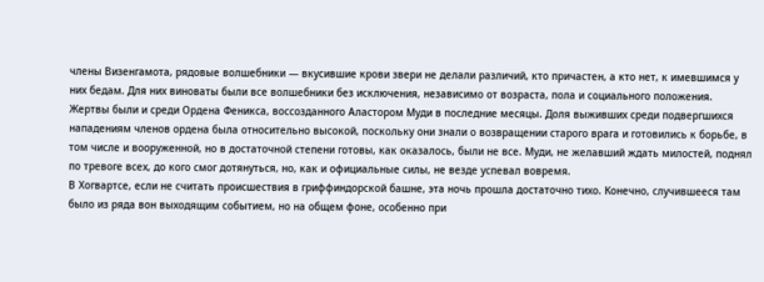члены Визенгамота, рядовые волшебники — вкусившие крови звери не делали различий, кто причастен, а кто нет, к имевшимся у них бедам. Для них виноваты были все волшебники без исключения, независимо от возраста, пола и социального положения.
Жертвы были и среди Ордена Феникса, воссозданного Аластором Муди в последние месяцы. Доля выживших среди подвергшихся нападениям членов ордена была относительно высокой, поскольку они знали о возвращении старого врага и готовились к борьбе, в том числе и вооруженной, но в достаточной степени готовы, как оказалось, были не все. Муди, не желавший ждать милостей, поднял по тревоге всех, до кого смог дотянуться, но, как и официальные силы, не везде успевал вовремя.
В Хогвартсе, если не считать происшествия в гриффиндорской башне, эта ночь прошла достаточно тихо. Конечно, случившееся там было из ряда вон выходящим событием, но на общем фоне, особенно при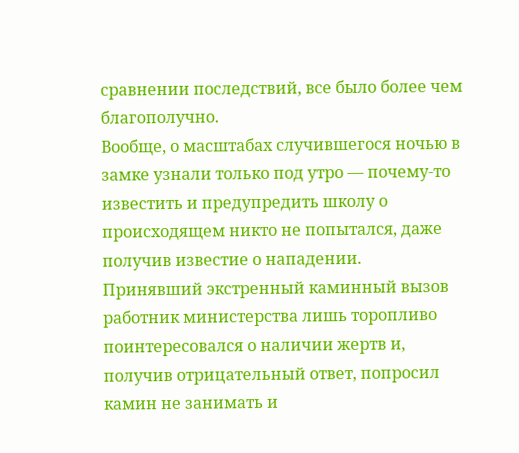сравнении последствий, все было более чем благополучно.
Вообще, о масштабах случившегося ночью в замке узнали только под утро — почему-то известить и предупредить школу о происходящем никто не попытался, даже получив известие о нападении. Принявший экстренный каминный вызов работник министерства лишь торопливо поинтересовался о наличии жертв и, получив отрицательный ответ, попросил камин не занимать и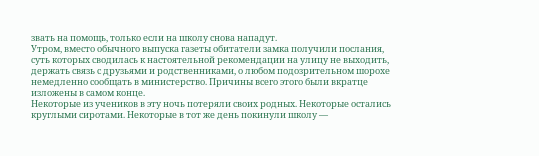звать на помощь, только если на школу снова нападут.
Утром, вместо обычного выпуска газеты обитатели замка получили послания, суть которых сводилась к настоятельной рекомендации на улицу не выходить, держать связь с друзьями и родственниками, о любом подозрительном шорохе немедленно сообщать в министерство. Причины всего этого были вкратце изложены в самом конце.
Некоторые из учеников в эту ночь потеряли своих родных. Некоторые остались круглыми сиротами. Некоторые в тот же день покинули школу —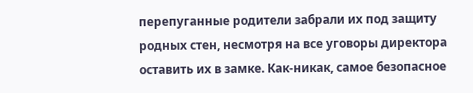перепуганные родители забрали их под защиту родных стен, несмотря на все уговоры директора оставить их в замке. Как-никак, самое безопасное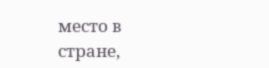место в стране,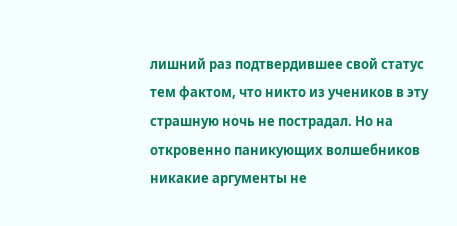лишний раз подтвердившее свой статус тем фактом, что никто из учеников в эту страшную ночь не пострадал. Но на откровенно паникующих волшебников никакие аргументы не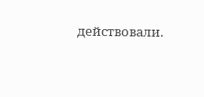действовали.